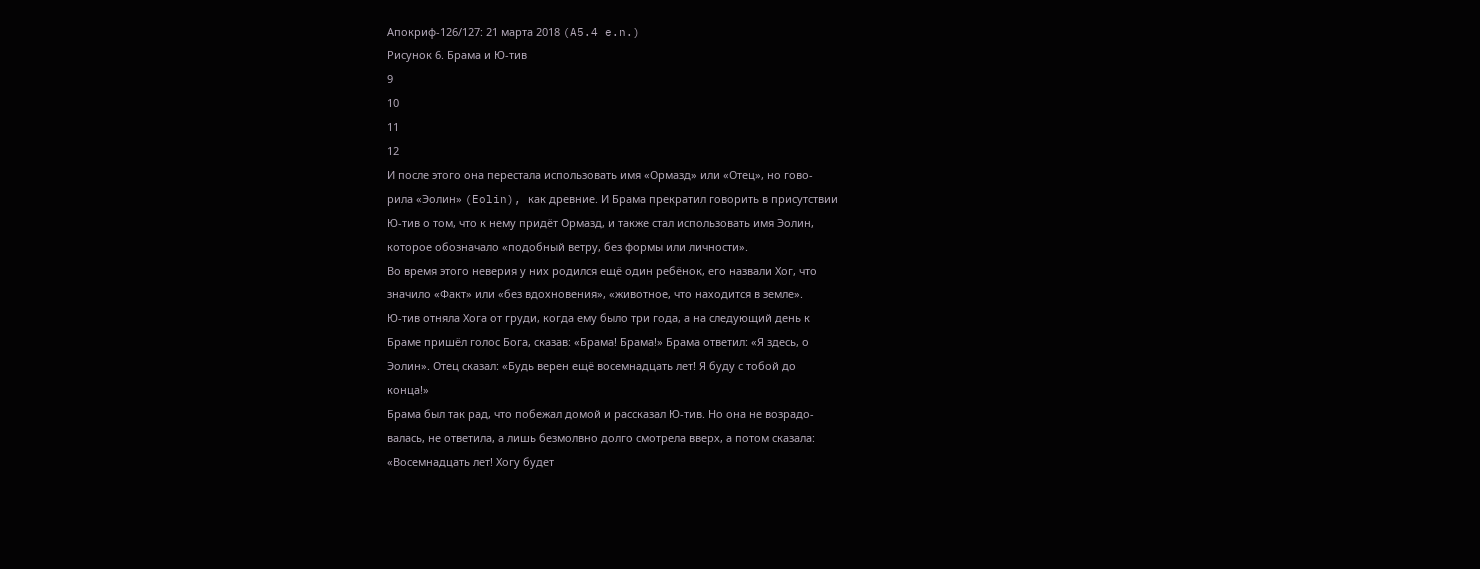Апокриф-126/127: 21 марта 2018 (A5.4 e.n.)
Рисунок 6. Брама и Ю-тив
9
10
11
12
И после этого она перестала использовать имя «Ормазд» или «Отец», но гово-
рила «Эолин» (Eolin), как древние. И Брама прекратил говорить в присутствии
Ю-тив о том, что к нему придёт Ормазд, и также стал использовать имя Эолин,
которое обозначало «подобный ветру, без формы или личности».
Во время этого неверия у них родился ещё один ребёнок, его назвали Хог, что
значило «Факт» или «без вдохновения», «животное, что находится в земле».
Ю-тив отняла Хога от груди, когда ему было три года, а на следующий день к
Браме пришёл голос Бога, сказав: «Брама! Брама!» Брама ответил: «Я здесь, о
Эолин». Отец сказал: «Будь верен ещё восемнадцать лет! Я буду с тобой до
конца!»
Брама был так рад, что побежал домой и рассказал Ю-тив. Но она не возрадо-
валась, не ответила, а лишь безмолвно долго смотрела вверх, а потом сказала:
«Восемнадцать лет! Хогу будет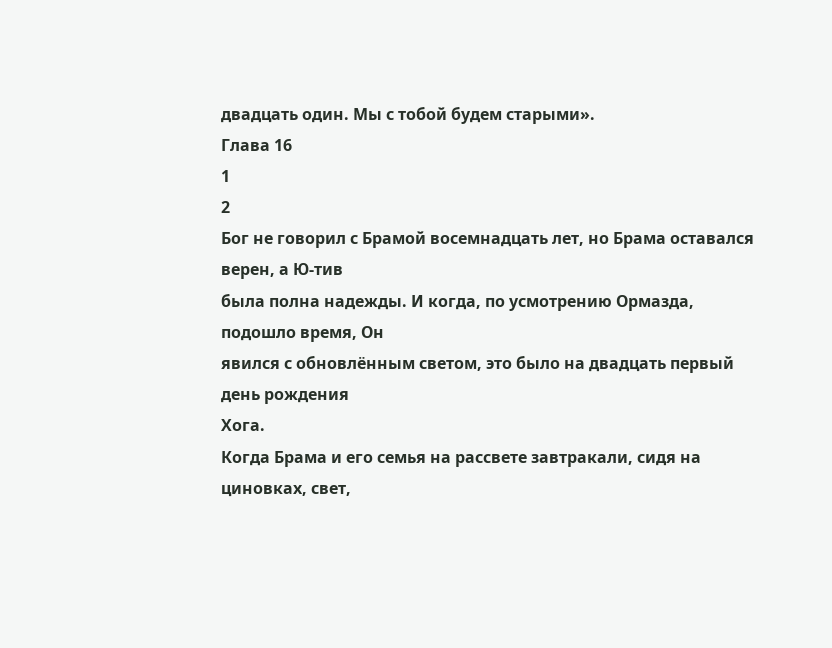двадцать один. Мы с тобой будем старыми».
Глава 16
1
2
Бог не говорил с Брамой восемнадцать лет, но Брама оставался верен, а Ю-тив
была полна надежды. И когда, по усмотрению Ормазда, подошло время, Он
явился с обновлённым светом, это было на двадцать первый день рождения
Хога.
Когда Брама и его семья на рассвете завтракали, сидя на циновках, свет,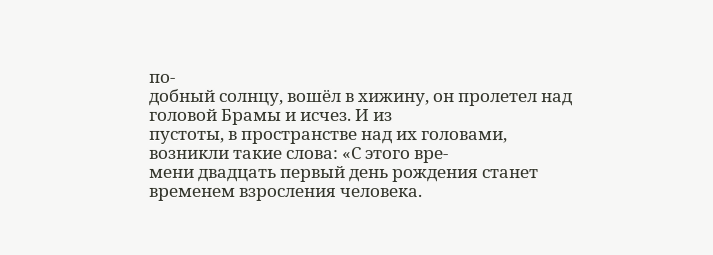по-
добный солнцу, вошёл в хижину, он пролетел над головой Брамы и исчез. И из
пустоты, в пространстве над их головами, возникли такие слова: «С этого вре-
мени двадцать первый день рождения станет временем взросления человека.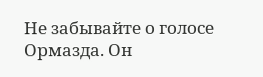Не забывайте о голосе Ормазда. Он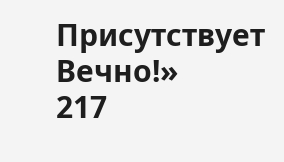Присутствует Вечно!»
217